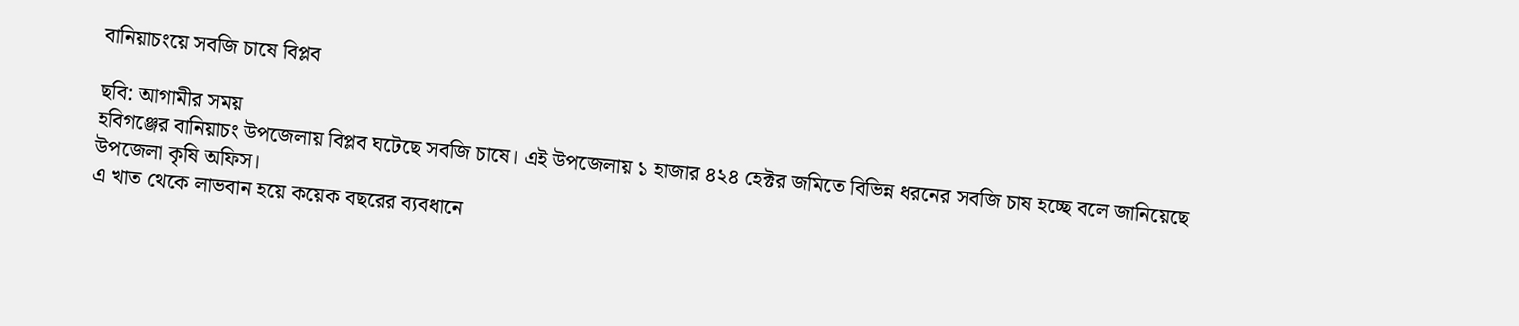বানিয়াচংয়ে সবজি চাষে বিপ্লব

ছবি: আগামীর সময়
হবিগঞ্জের বানিয়াচং উপজেলায় বিপ্লব ঘটেছে সবজি চাষে। এই উপজেলায় ১ হাজার ৪২৪ হেক্টর জমিতে বিভিন্ন ধরনের সবজি চাষ হচ্ছে বলে জানিয়েছে উপজেলা কৃষি অফিস।
এ খাত থেকে লাভবান হয়ে কয়েক বছরের ব্যবধানে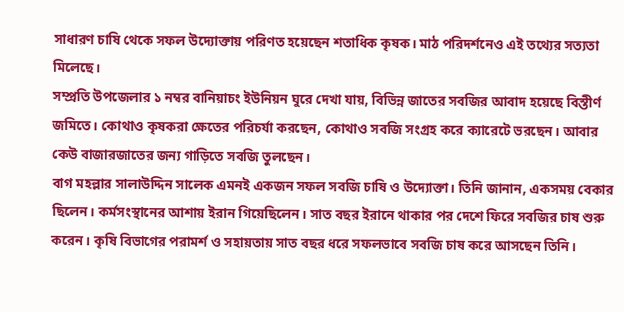সাধারণ চাষি থেকে সফল উদ্যোক্তায় পরিণত হয়েছেন শতাধিক কৃষক। মাঠ পরিদর্শনেও এই তথ্যের সত্যতা মিলেছে।
সম্প্রতি উপজেলার ১ নম্বর বানিয়াচং ইউনিয়ন ঘুরে দেখা যায়, বিভিন্ন জাতের সবজির আবাদ হয়েছে বিস্তীর্ণ জমিতে। কোথাও কৃষকরা ক্ষেতের পরিচর্যা করছেন, কোথাও সবজি সংগ্রহ করে ক্যারেটে ভরছেন। আবার কেউ বাজারজাতের জন্য গাড়িতে সবজি তুলছেন।
বাগ মহল্লার সালাউদ্দিন সালেক এমনই একজন সফল সবজি চাষি ও উদ্যোক্তা। তিনি জানান, একসময় বেকার ছিলেন। কর্মসংস্থানের আশায় ইরান গিয়েছিলেন। সাত বছর ইরানে থাকার পর দেশে ফিরে সবজির চাষ শুরু করেন। কৃষি বিভাগের পরামর্শ ও সহায়তায় সাত বছর ধরে সফলভাবে সবজি চাষ করে আসছেন তিনি।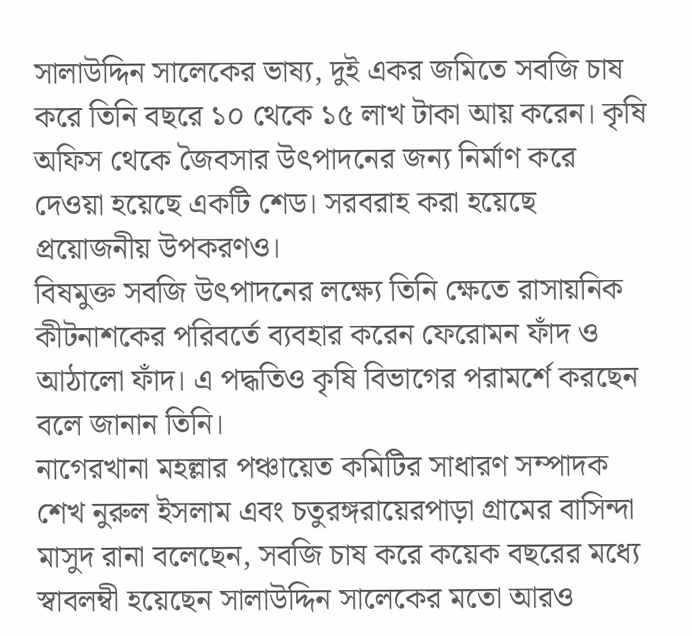সালাউদ্দিন সালেকের ভাষ্য, দুই একর জমিতে সবজি চাষ করে তিনি বছরে ১০ থেকে ১৫ লাখ টাকা আয় করেন। কৃষি অফিস থেকে জৈবসার উৎপাদনের জন্য নির্মাণ করে দেওয়া হয়েছে একটি শেড। সরবরাহ করা হয়েছে প্রয়োজনীয় উপকরণও।
বিষমুক্ত সবজি উৎপাদনের লক্ষ্যে তিনি ক্ষেতে রাসায়নিক কীটনাশকের পরিবর্তে ব্যবহার করেন ফেরোমন ফাঁদ ও আঠালো ফাঁদ। এ পদ্ধতিও কৃষি বিভাগের পরামর্শে করছেন বলে জানান তিনি।
নাগেরখানা মহল্লার পঞ্চায়েত কমিটির সাধারণ সম্পাদক শেখ নুরুল ইসলাম এবং চতুরঙ্গরায়েরপাড়া গ্রামের বাসিন্দা মাসুদ রানা বলেছেন, সবজি চাষ করে কয়েক বছরের মধ্যে স্বাবলম্বী হয়েছেন সালাউদ্দিন সালেকের মতো আরও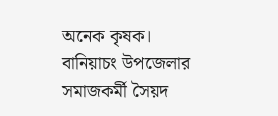অনেক কৃষক।
বানিয়াচং উপজেলার সমাজকর্মী সৈয়দ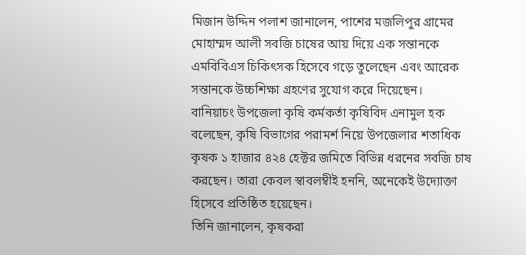মিজান উদ্দিন পলাশ জানালেন, পাশের মজলিপুর গ্রামের মোহাম্মদ আলী সবজি চাষের আয় দিয়ে এক সন্তানকে এমবিবিএস চিকিৎসক হিসেবে গড়ে তুলেছেন এবং আরেক সন্তানকে উচ্চশিক্ষা গ্রহণের সুযোগ করে দিয়েছেন।
বানিয়াচং উপজেলা কৃষি কর্মকর্তা কৃষিবিদ এনামুল হক বলেছেন, কৃষি বিভাগের পরামর্শ নিয়ে উপজেলার শতাধিক কৃষক ১ হাজার ৪২৪ হেক্টর জমিতে বিভিন্ন ধরনের সবজি চাষ করছেন। তারা কেবল স্বাবলম্বীই হননি, অনেকেই উদ্যোক্তা হিসেবে প্রতিষ্ঠিত হয়েছেন।
তিনি জানালেন, কৃষকরা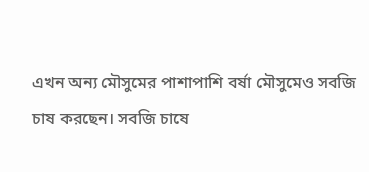এখন অন্য মৌসুমের পাশাপাশি বর্ষা মৌসুমেও সবজি চাষ করছেন। সবজি চাষে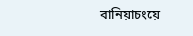বানিয়াচংয়ে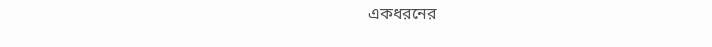একধরনের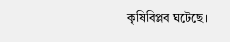কৃষিবিপ্লব ঘটেছে।